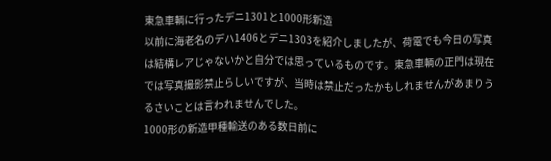東急車輌に行ったデニ1301と1000形新造
以前に海老名のデハ1406とデニ1303を紹介しましたが、荷電でも今日の写真は結構レアじゃないかと自分では思っているものです。東急車輌の正門は現在では写真撮影禁止らしいですが、当時は禁止だったかもしれませんがあまりうるさいことは言われませんでした。
1000形の新造甲種輸送のある数日前に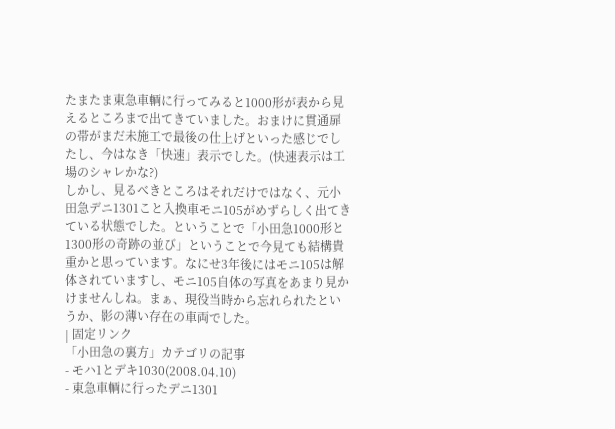たまたま東急車輌に行ってみると1000形が表から見えるところまで出てきていました。おまけに貫通扉の帯がまだ未施工で最後の仕上げといった感じでしたし、今はなき「快速」表示でした。(快速表示は工場のシャレかな?)
しかし、見るべきところはそれだけではなく、元小田急デニ1301こと入換車モニ105がめずらしく出てきている状態でした。ということで「小田急1000形と1300形の奇跡の並び」ということで今見ても結構貴重かと思っています。なにせ3年後にはモニ105は解体されていますし、モニ105自体の写真をあまり見かけませんしね。まぁ、現役当時から忘れられたというか、影の薄い存在の車両でした。
| 固定リンク
「小田急の裏方」カテゴリの記事
- モハ1とデキ1030(2008.04.10)
- 東急車輌に行ったデニ1301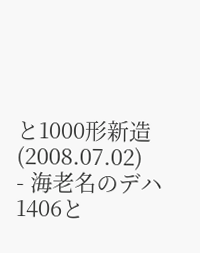と1000形新造(2008.07.02)
- 海老名のデハ1406と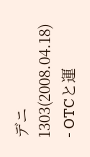デニ1303(2008.04.18)
- OTCと運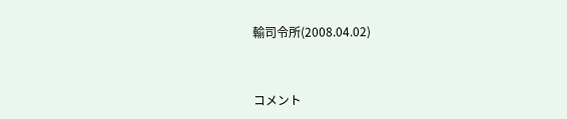輸司令所(2008.04.02)



コメント